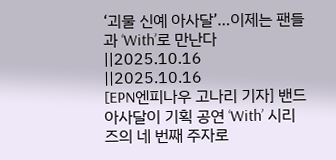‘괴물 신예 아사달’…이제는 팬들과 ‘With’로 만난다
||2025.10.16
||2025.10.16
[EPN엔피나우 고나리 기자] 밴드 아사달이 기획 공연 ‘With’ 시리즈의 네 번째 주자로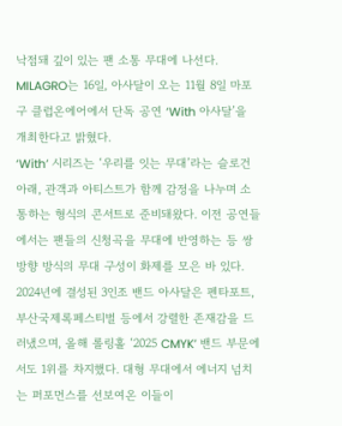낙점돼 깊이 있는 팬 소통 무대에 나선다.
MILAGRO는 16일, 아사달이 오는 11월 8일 마포구 클럽온에어에서 단독 공연 ‘With 아사달’을 개최한다고 밝혔다.
‘With’ 시리즈는 ‘우리를 잇는 무대’라는 슬로건 아래, 관객과 아티스트가 함께 감정을 나누며 소통하는 형식의 콘서트로 준비돼왔다. 이전 공연들에서는 팬들의 신청곡을 무대에 반영하는 등 쌍방향 방식의 무대 구성이 화제를 모은 바 있다.
2024년에 결성된 3인조 밴드 아사달은 펜타포트, 부산국제록페스티벌 등에서 강렬한 존재감을 드러냈으며, 올해 롤링홀 ‘2025 CMYK’ 밴드 부문에서도 1위를 차지했다. 대형 무대에서 에너지 넘치는 퍼포먼스를 선보여온 이들이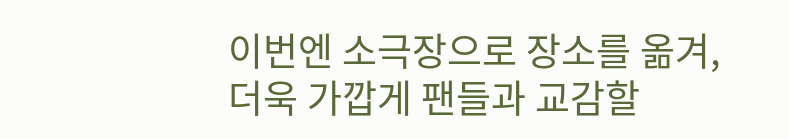이번엔 소극장으로 장소를 옮겨, 더욱 가깝게 팬들과 교감할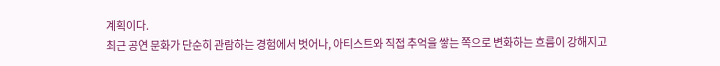계획이다.
최근 공연 문화가 단순히 관람하는 경험에서 벗어나, 아티스트와 직접 추억을 쌓는 쪽으로 변화하는 흐름이 강해지고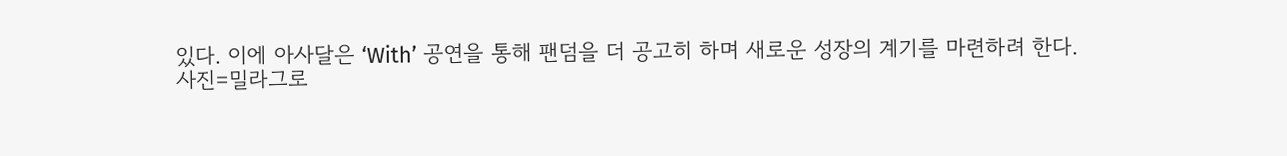있다. 이에 아사달은 ‘With’ 공연을 통해 팬덤을 더 공고히 하며 새로운 성장의 계기를 마련하려 한다.
사진=밀라그로